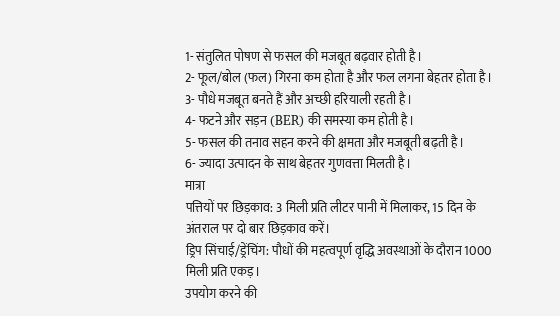1- संतुलित पोषण से फसल की मजबूत बढ़वार होती है।
2- फूल/बोल (फल) गिरना कम होता है और फल लगना बेहतर होता है।
3- पौधे मजबूत बनते हैं और अच्छी हरियाली रहती है।
4- फटने और सड़न (BER) की समस्या कम होती है।
5- फसल की तनाव सहन करने की क्षमता और मजबूती बढ़ती है।
6- ज्यादा उत्पादन के साथ बेहतर गुणवत्ता मिलती है।
मात्रा
पत्तियों पर छिड़काव: 3 मिली प्रति लीटर पानी में मिलाकर, 15 दिन के अंतराल पर दो बार छिड़काव करें।
ड्रिप सिंचाई/ड्रेंचिंग: पौधों की महत्वपूर्ण वृद्धि अवस्थाओं के दौरान 1000 मिली प्रति एकड़।
उपयोग करने की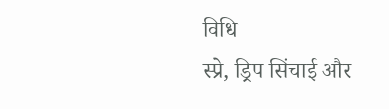विधि
स्प्रे, ड्रिप सिंचाई और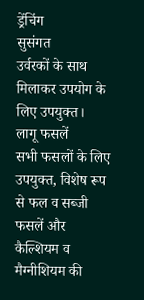ड्रेंचिंग
सुसंगत
उर्वरकों के साथ मिलाकर उपयोग के लिए उपयुक्त।
लागू फसलें
सभी फसलों के लिए उपयुक्त, विशेष रूप से फल व सब्जी फसलें और कैल्शियम व मैग्नीशियम की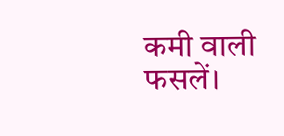कमी वाली फसलें।